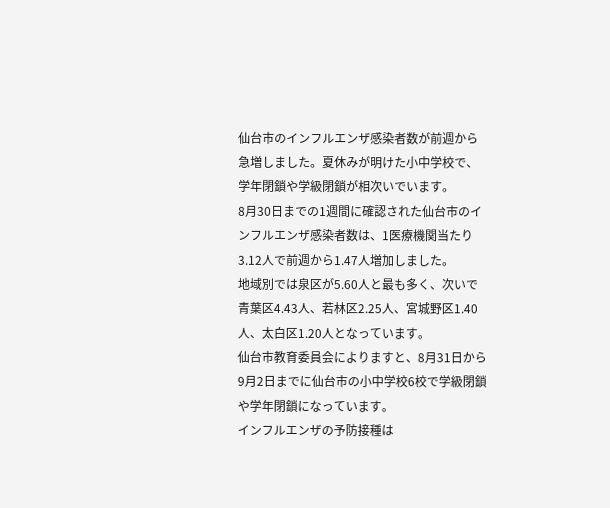仙台市のインフルエンザ感染者数が前週から急増しました。夏休みが明けた小中学校で、学年閉鎖や学級閉鎖が相次いでいます。
8月30日までの1週間に確認された仙台市のインフルエンザ感染者数は、1医療機関当たり3.12人で前週から1.47人増加しました。
地域別では泉区が5.60人と最も多く、次いで青葉区4.43人、若林区2.25人、宮城野区1.40人、太白区1.20人となっています。
仙台市教育委員会によりますと、8月31日から9月2日までに仙台市の小中学校6校で学級閉鎖や学年閉鎖になっています。
インフルエンザの予防接種は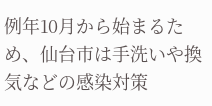例年10月から始まるため、仙台市は手洗いや換気などの感染対策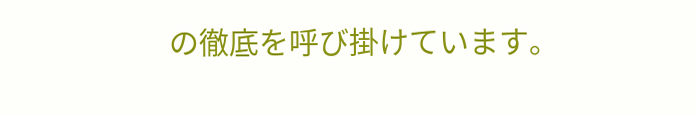の徹底を呼び掛けています。